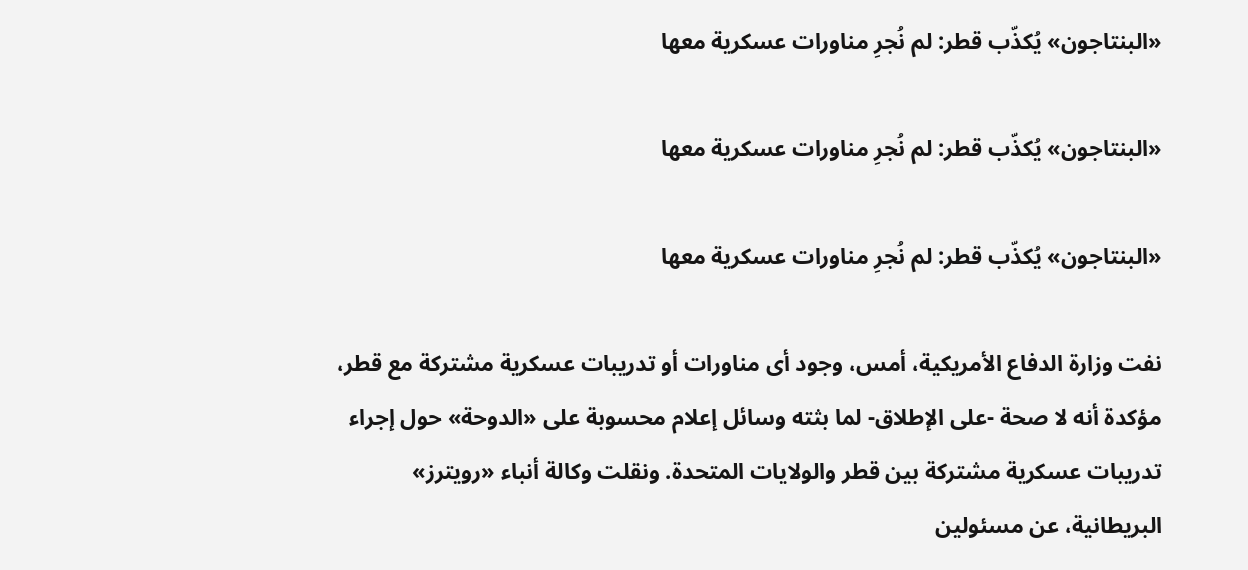«البنتاجون» يُكذّب قطر: لم نُجرِ مناورات عسكرية معها

«البنتاجون» يُكذّب قطر: لم نُجرِ مناورات عسكرية معها

«البنتاجون» يُكذّب قطر: لم نُجرِ مناورات عسكرية معها

نفت وزارة الدفاع الأمريكية، أمس، وجود أى مناورات أو تدريبات عسكرية مشتركة مع قطر، مؤكدة أنه لا صحة -على الإطلاق- لما بثته وسائل إعلام محسوبة على «الدوحة» حول إجراء تدريبات عسكرية مشتركة بين قطر والولايات المتحدة. ونقلت وكالة أنباء «رويترز» البريطانية، عن مسئولين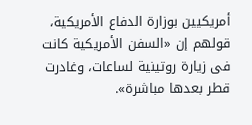أمريكيين بوزارة الدفاع الأمريكية، قولهم إن «السفن الأمريكية كانت فى زيارة روتينية لساعات، وغادرت قطر بعدها مباشرة».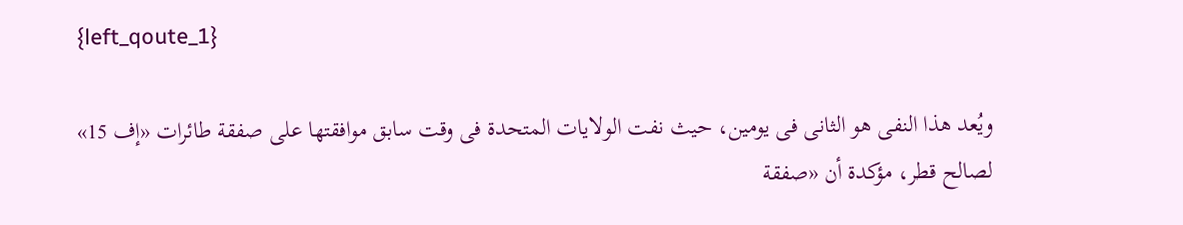{left_qoute_1}

ويُعد هذا النفى هو الثانى فى يومين، حيث نفت الولايات المتحدة فى وقت سابق موافقتها على صفقة طائرات «إف 15» لصالح قطر، مؤكدة أن «صفقة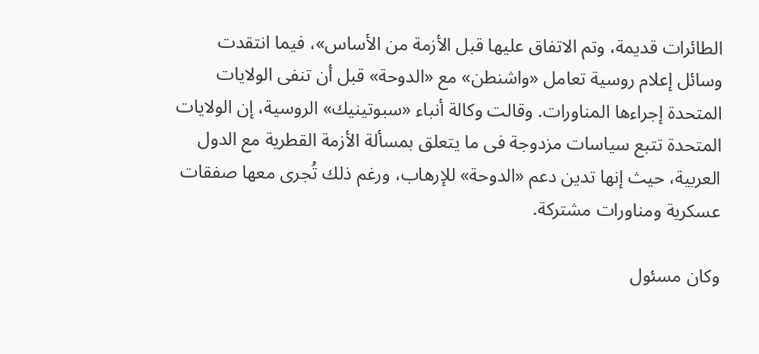الطائرات قديمة، وتم الاتفاق عليها قبل الأزمة من الأساس»، فيما انتقدت وسائل إعلام روسية تعامل «واشنطن» مع «الدوحة» قبل أن تنفى الولايات المتحدة إجراءها المناورات. وقالت وكالة أنباء «سبوتينيك» الروسية، إن الولايات المتحدة تتبع سياسات مزدوجة فى ما يتعلق بمسألة الأزمة القطرية مع الدول العربية، حيث إنها تدين دعم «الدوحة» للإرهاب، ورغم ذلك تُجرى معها صفقات عسكرية ومناورات مشتركة.

وكان مسئول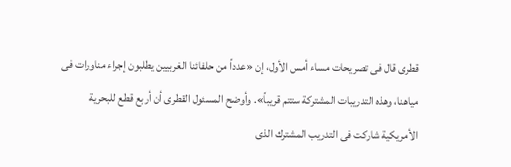قطرى قال فى تصريحات مساء أمس الأول، إن «عدداً من حلفائنا الغربيين يطلبون إجراء مناورات فى مياهنا، وهذه التدريبات المشتركة ستتم قريباً». وأوضح المسئول القطرى أن أربع قطع للبحرية الأمريكية شاركت فى التدريب المشترك الذى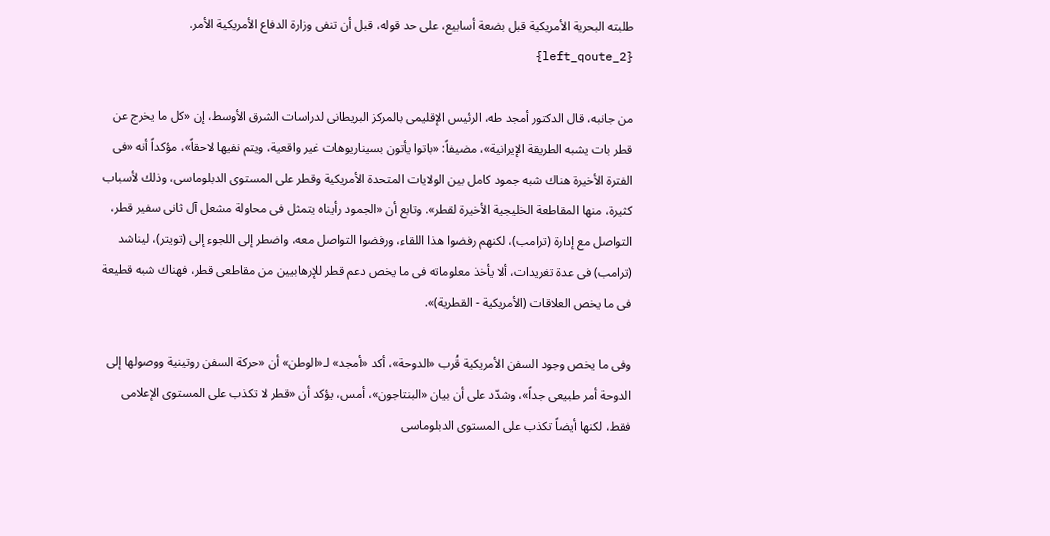طلبته البحرية الأمريكية قبل بضعة أسابيع، على حد قوله، قبل أن تنفى وزارة الدفاع الأمريكية الأمر. {left_qoute_2}

من جانبه، قال الدكتور أمجد طه، الرئيس الإقليمى بالمركز البريطانى لدراسات الشرق الأوسط، إن «كل ما يخرج عن قطر بات يشبه الطريقة الإيرانية»، مضيفاً: «باتوا يأتون بسيناريوهات غير واقعية، ويتم نفيها لاحقاً»، مؤكداً أنه «فى الفترة الأخيرة هناك شبه جمود كامل بين الولايات المتحدة الأمريكية وقطر على المستوى الدبلوماسى، وذلك لأسباب كثيرة، منها المقاطعة الخليجية الأخيرة لقطر». وتابع أن «الجمود رأيناه يتمثل فى محاولة مشعل آل ثانى سفير قطر، التواصل مع إدارة (ترامب)، لكنهم رفضوا هذا اللقاء، ورفضوا التواصل معه، واضطر إلى اللجوء إلى (تويتر)، ليناشد (ترامب) فى عدة تغريدات، ألا يأخذ معلوماته فى ما يخص دعم قطر للإرهابيين من مقاطعى قطر، فهناك شبه قطيعة فى ما يخص العلاقات (الأمريكية - القطرية)».

وفى ما يخص وجود السفن الأمريكية قُرب «الدوحة»، أكد «أمجد» لـ«الوطن» أن «حركة السفن روتينية ووصولها إلى الدوحة أمر طبيعى جداً»، وشدّد على أن بيان «البنتاجون»، أمس، يؤكد أن «قطر لا تكذب على المستوى الإعلامى فقط، لكنها أيضاً تكذب على المستوى الدبلوماسى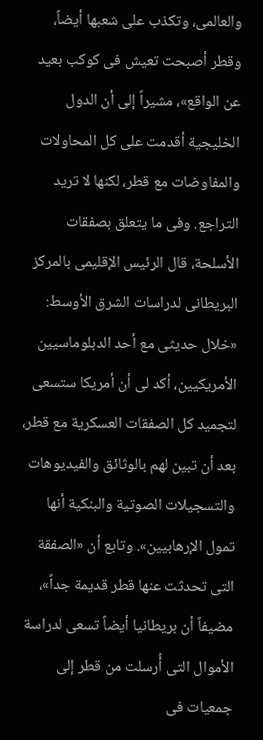والعالمى، وتكذب على شعبها أيضاً، وقطر أصبحت تعيش فى كوكب بعيد عن الواقع»، مشيراً إلى أن الدول الخليجية أقدمت على كل المحاولات والمفاوضات مع قطر، لكنها لا تريد التراجع. وفى ما يتعلق بصفقات الأسلحة، قال الرئيس الإقليمى بالمركز البريطانى لدراسات الشرق الأوسط: «خلال حديثى مع أحد الدبلوماسيين الأمريكيين، أكد لى أن أمريكا ستسعى لتجميد كل الصفقات العسكرية مع قطر، بعد أن تبين لهم بالوثائق والفيديوهات والتسجيلات الصوتية والبنكية أنها تمول الإرهابيين». وتابع أن «الصفقة التى تحدثت عنها قطر قديمة جداً»، مضيفاً أن بريطانيا أيضاً تسعى لدراسة الأموال التى أُرسلت من قطر إلى جمعيات فى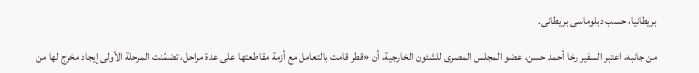بريطانيا، حسب دبلوماسى بريطانى.

من جانبه، اعتبر السفير رخا أحمد حسن، عضو المجلس المصرى للشئون الخارجية، أن «قطر قامت بالتعامل مع أزمة مقاطعتها على عدة مراحل، تضمّنت المرحلة الأولى إيجاد مخرج لها من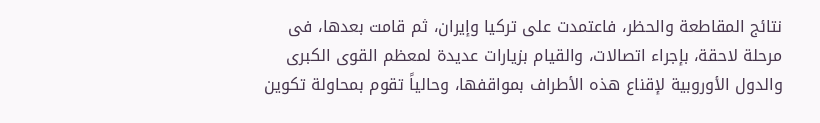نتائج المقاطعة والحظر، فاعتمدت على تركيا وإيران، ثم قامت بعدها، فى مرحلة لاحقة، بإجراء اتصالات، والقيام بزيارات عديدة لمعظم القوى الكبرى والدول الأوروبية لإقناع هذه الأطراف بمواقفها، وحالياً تقوم بمحاولة تكوين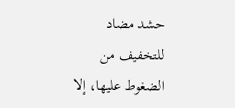حشد مضاد للتخفيف من الضغوط عليها، إلا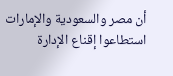أن مصر والسعودية والإمارات استطاعوا إقناع الإدارة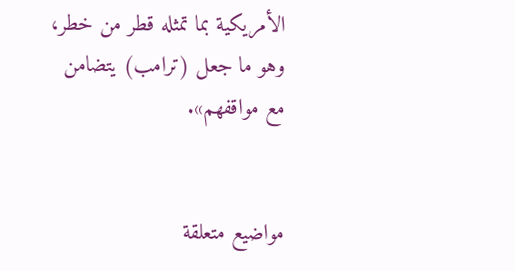الأمريكية بما تمثله قطر من خطر، وهو ما جعل (ترامب) يتضامن مع مواقفهم».


مواضيع متعلقة